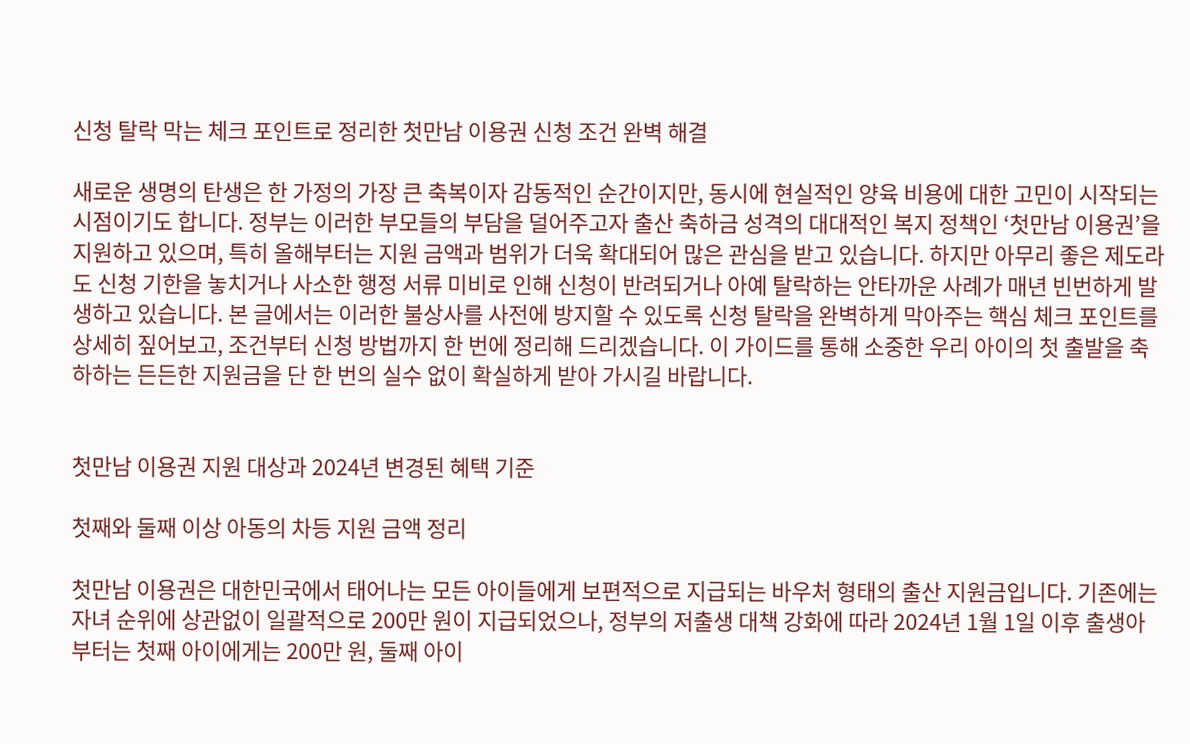신청 탈락 막는 체크 포인트로 정리한 첫만남 이용권 신청 조건 완벽 해결

새로운 생명의 탄생은 한 가정의 가장 큰 축복이자 감동적인 순간이지만, 동시에 현실적인 양육 비용에 대한 고민이 시작되는 시점이기도 합니다. 정부는 이러한 부모들의 부담을 덜어주고자 출산 축하금 성격의 대대적인 복지 정책인 ‘첫만남 이용권’을 지원하고 있으며, 특히 올해부터는 지원 금액과 범위가 더욱 확대되어 많은 관심을 받고 있습니다. 하지만 아무리 좋은 제도라도 신청 기한을 놓치거나 사소한 행정 서류 미비로 인해 신청이 반려되거나 아예 탈락하는 안타까운 사례가 매년 빈번하게 발생하고 있습니다. 본 글에서는 이러한 불상사를 사전에 방지할 수 있도록 신청 탈락을 완벽하게 막아주는 핵심 체크 포인트를 상세히 짚어보고, 조건부터 신청 방법까지 한 번에 정리해 드리겠습니다. 이 가이드를 통해 소중한 우리 아이의 첫 출발을 축하하는 든든한 지원금을 단 한 번의 실수 없이 확실하게 받아 가시길 바랍니다.


첫만남 이용권 지원 대상과 2024년 변경된 혜택 기준

첫째와 둘째 이상 아동의 차등 지원 금액 정리

첫만남 이용권은 대한민국에서 태어나는 모든 아이들에게 보편적으로 지급되는 바우처 형태의 출산 지원금입니다. 기존에는 자녀 순위에 상관없이 일괄적으로 200만 원이 지급되었으나, 정부의 저출생 대책 강화에 따라 2024년 1월 1일 이후 출생아부터는 첫째 아이에게는 200만 원, 둘째 아이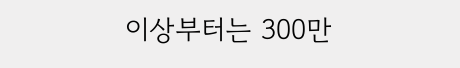이상부터는 300만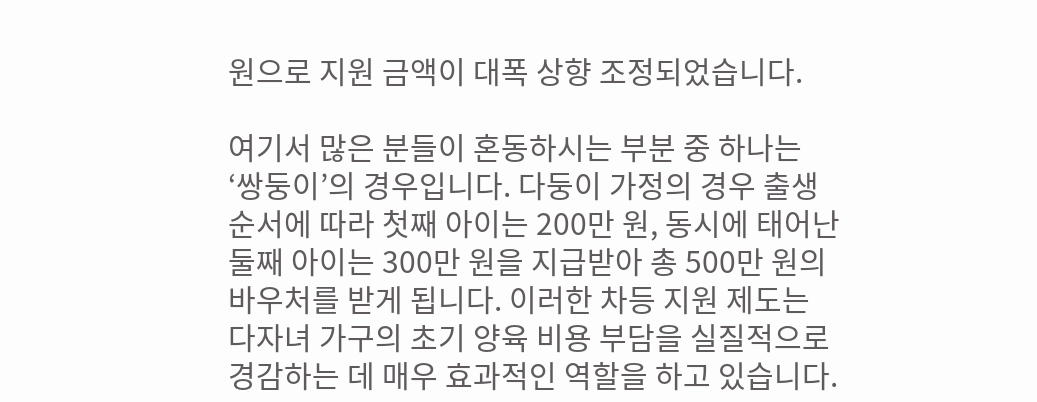원으로 지원 금액이 대폭 상향 조정되었습니다.

여기서 많은 분들이 혼동하시는 부분 중 하나는 ‘쌍둥이’의 경우입니다. 다둥이 가정의 경우 출생 순서에 따라 첫째 아이는 200만 원, 동시에 태어난 둘째 아이는 300만 원을 지급받아 총 500만 원의 바우처를 받게 됩니다. 이러한 차등 지원 제도는 다자녀 가구의 초기 양육 비용 부담을 실질적으로 경감하는 데 매우 효과적인 역할을 하고 있습니다.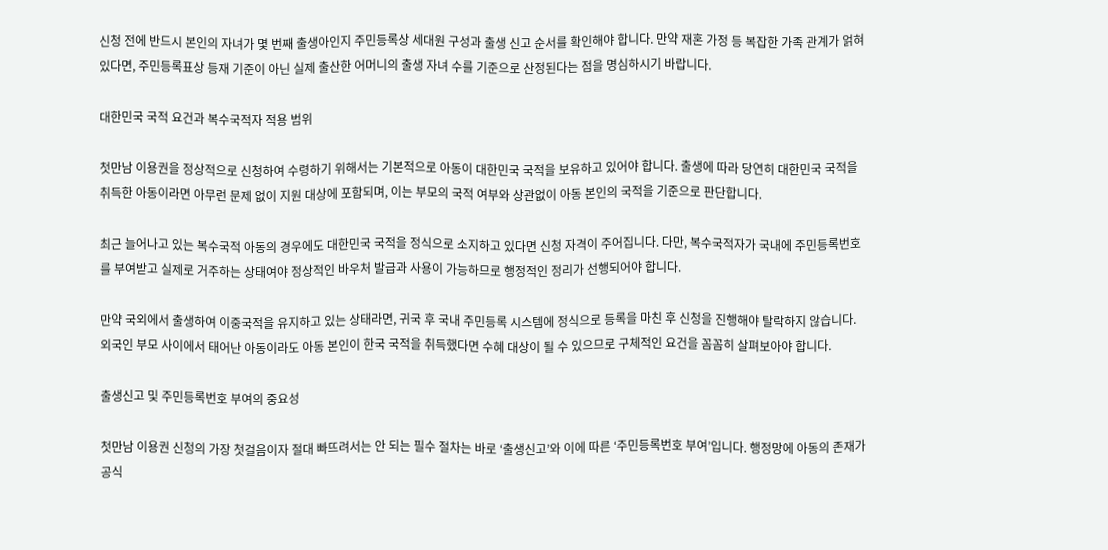신청 전에 반드시 본인의 자녀가 몇 번째 출생아인지 주민등록상 세대원 구성과 출생 신고 순서를 확인해야 합니다. 만약 재혼 가정 등 복잡한 가족 관계가 얽혀 있다면, 주민등록표상 등재 기준이 아닌 실제 출산한 어머니의 출생 자녀 수를 기준으로 산정된다는 점을 명심하시기 바랍니다.

대한민국 국적 요건과 복수국적자 적용 범위

첫만남 이용권을 정상적으로 신청하여 수령하기 위해서는 기본적으로 아동이 대한민국 국적을 보유하고 있어야 합니다. 출생에 따라 당연히 대한민국 국적을 취득한 아동이라면 아무런 문제 없이 지원 대상에 포함되며, 이는 부모의 국적 여부와 상관없이 아동 본인의 국적을 기준으로 판단합니다.

최근 늘어나고 있는 복수국적 아동의 경우에도 대한민국 국적을 정식으로 소지하고 있다면 신청 자격이 주어집니다. 다만, 복수국적자가 국내에 주민등록번호를 부여받고 실제로 거주하는 상태여야 정상적인 바우처 발급과 사용이 가능하므로 행정적인 정리가 선행되어야 합니다.

만약 국외에서 출생하여 이중국적을 유지하고 있는 상태라면, 귀국 후 국내 주민등록 시스템에 정식으로 등록을 마친 후 신청을 진행해야 탈락하지 않습니다. 외국인 부모 사이에서 태어난 아동이라도 아동 본인이 한국 국적을 취득했다면 수혜 대상이 될 수 있으므로 구체적인 요건을 꼼꼼히 살펴보아야 합니다.

출생신고 및 주민등록번호 부여의 중요성

첫만남 이용권 신청의 가장 첫걸음이자 절대 빠뜨려서는 안 되는 필수 절차는 바로 ‘출생신고’와 이에 따른 ‘주민등록번호 부여’입니다. 행정망에 아동의 존재가 공식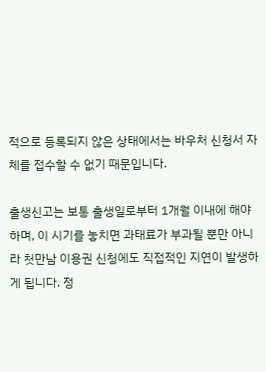적으로 등록되지 않은 상태에서는 바우처 신청서 자체를 접수할 수 없기 때문입니다.

출생신고는 보통 출생일로부터 1개월 이내에 해야 하며, 이 시기를 놓치면 과태료가 부과될 뿐만 아니라 첫만남 이용권 신청에도 직접적인 지연이 발생하게 됩니다. 정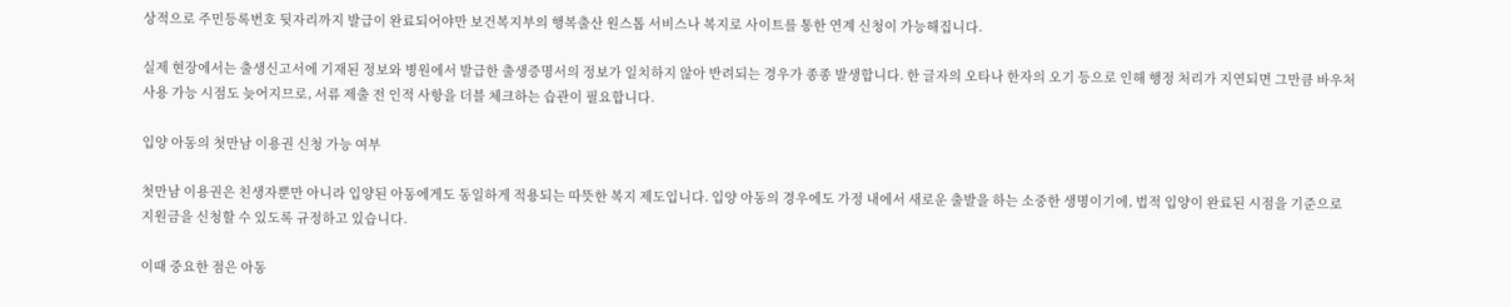상적으로 주민등록번호 뒷자리까지 발급이 완료되어야만 보건복지부의 행복출산 원스톱 서비스나 복지로 사이트를 통한 연계 신청이 가능해집니다.

실제 현장에서는 출생신고서에 기재된 정보와 병원에서 발급한 출생증명서의 정보가 일치하지 않아 반려되는 경우가 종종 발생합니다. 한 글자의 오타나 한자의 오기 등으로 인해 행정 처리가 지연되면 그만큼 바우처 사용 가능 시점도 늦어지므로, 서류 제출 전 인적 사항을 더블 체크하는 습관이 필요합니다.

입양 아동의 첫만남 이용권 신청 가능 여부

첫만남 이용권은 친생자뿐만 아니라 입양된 아동에게도 동일하게 적용되는 따뜻한 복지 제도입니다. 입양 아동의 경우에도 가정 내에서 새로운 출발을 하는 소중한 생명이기에, 법적 입양이 완료된 시점을 기준으로 지원금을 신청할 수 있도록 규정하고 있습니다.

이때 중요한 점은 아동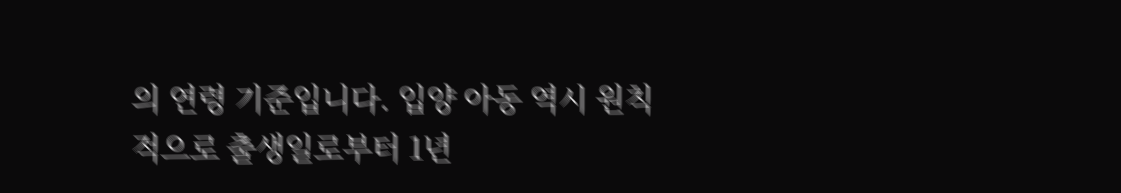의 연령 기준입니다. 입양 아동 역시 원칙적으로 출생일로부터 1년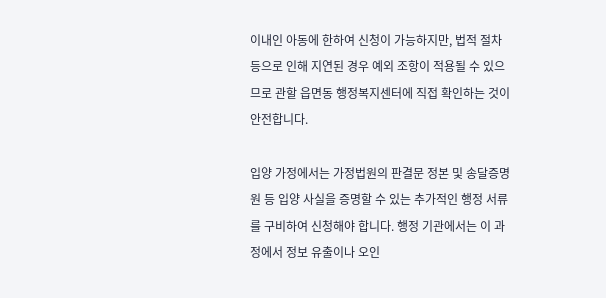이내인 아동에 한하여 신청이 가능하지만, 법적 절차 등으로 인해 지연된 경우 예외 조항이 적용될 수 있으므로 관할 읍면동 행정복지센터에 직접 확인하는 것이 안전합니다.

입양 가정에서는 가정법원의 판결문 정본 및 송달증명원 등 입양 사실을 증명할 수 있는 추가적인 행정 서류를 구비하여 신청해야 합니다. 행정 기관에서는 이 과정에서 정보 유출이나 오인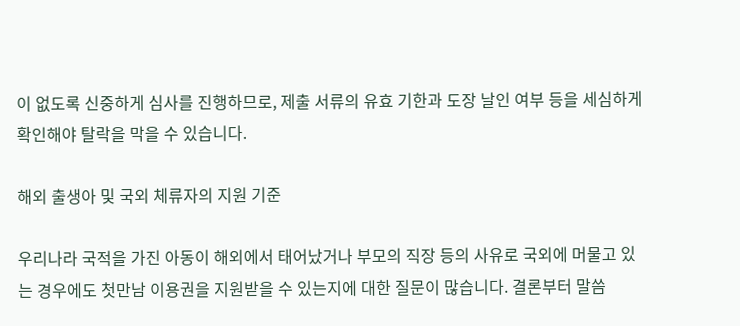이 없도록 신중하게 심사를 진행하므로, 제출 서류의 유효 기한과 도장 날인 여부 등을 세심하게 확인해야 탈락을 막을 수 있습니다.

해외 출생아 및 국외 체류자의 지원 기준

우리나라 국적을 가진 아동이 해외에서 태어났거나 부모의 직장 등의 사유로 국외에 머물고 있는 경우에도 첫만남 이용권을 지원받을 수 있는지에 대한 질문이 많습니다. 결론부터 말씀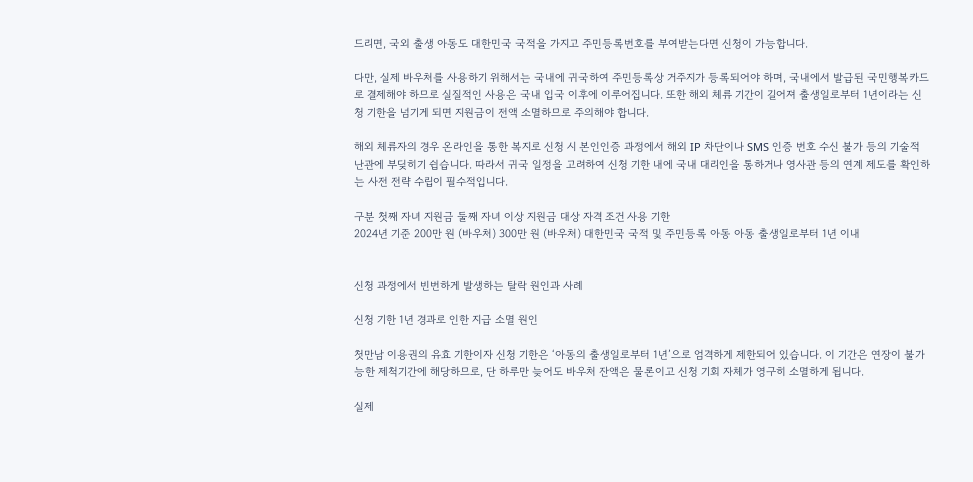드리면, 국외 출생 아동도 대한민국 국적을 가지고 주민등록번호를 부여받는다면 신청이 가능합니다.

다만, 실제 바우처를 사용하기 위해서는 국내에 귀국하여 주민등록상 거주지가 등록되어야 하며, 국내에서 발급된 국민행복카드로 결제해야 하므로 실질적인 사용은 국내 입국 이후에 이루어집니다. 또한 해외 체류 기간이 길어져 출생일로부터 1년이라는 신청 기한을 넘기게 되면 지원금이 전액 소멸하므로 주의해야 합니다.

해외 체류자의 경우 온라인을 통한 복지로 신청 시 본인인증 과정에서 해외 IP 차단이나 SMS 인증 번호 수신 불가 등의 기술적 난관에 부딪히기 쉽습니다. 따라서 귀국 일정을 고려하여 신청 기한 내에 국내 대리인을 통하거나 영사관 등의 연계 제도를 확인하는 사전 전략 수립이 필수적입니다.

구분 첫째 자녀 지원금 둘째 자녀 이상 지원금 대상 자격 조건 사용 기한
2024년 기준 200만 원 (바우처) 300만 원 (바우처) 대한민국 국적 및 주민등록 아동 아동 출생일로부터 1년 이내


신청 과정에서 빈번하게 발생하는 탈락 원인과 사례

신청 기한 1년 경과로 인한 지급 소멸 원인

첫만남 이용권의 유효 기한이자 신청 기한은 ‘아동의 출생일로부터 1년’으로 엄격하게 제한되어 있습니다. 이 기간은 연장이 불가능한 제척기간에 해당하므로, 단 하루만 늦어도 바우처 잔액은 물론이고 신청 기회 자체가 영구히 소멸하게 됩니다.

실제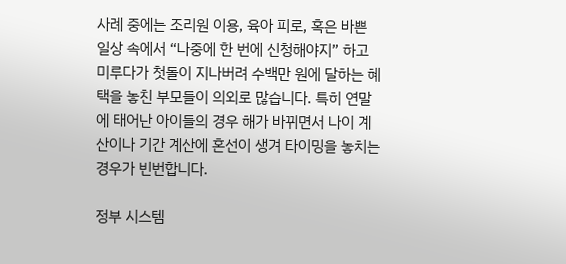사례 중에는 조리원 이용, 육아 피로, 혹은 바쁜 일상 속에서 “나중에 한 번에 신청해야지” 하고 미루다가 첫돌이 지나버려 수백만 원에 달하는 혜택을 놓친 부모들이 의외로 많습니다. 특히 연말에 태어난 아이들의 경우 해가 바뀌면서 나이 계산이나 기간 계산에 혼선이 생겨 타이밍을 놓치는 경우가 빈번합니다.

정부 시스템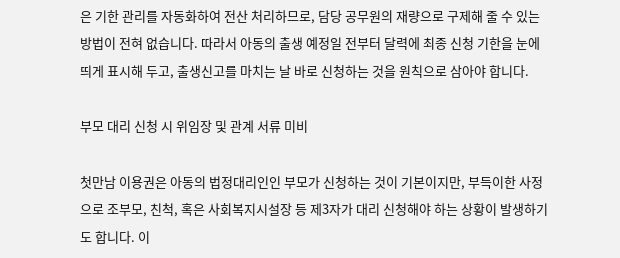은 기한 관리를 자동화하여 전산 처리하므로, 담당 공무원의 재량으로 구제해 줄 수 있는 방법이 전혀 없습니다. 따라서 아동의 출생 예정일 전부터 달력에 최종 신청 기한을 눈에 띄게 표시해 두고, 출생신고를 마치는 날 바로 신청하는 것을 원칙으로 삼아야 합니다.

부모 대리 신청 시 위임장 및 관계 서류 미비

첫만남 이용권은 아동의 법정대리인인 부모가 신청하는 것이 기본이지만, 부득이한 사정으로 조부모, 친척, 혹은 사회복지시설장 등 제3자가 대리 신청해야 하는 상황이 발생하기도 합니다. 이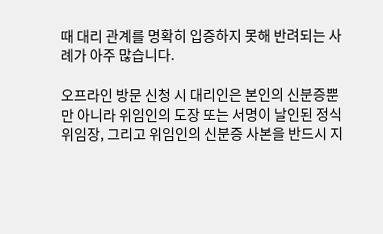때 대리 관계를 명확히 입증하지 못해 반려되는 사례가 아주 많습니다.

오프라인 방문 신청 시 대리인은 본인의 신분증뿐만 아니라 위임인의 도장 또는 서명이 날인된 정식 위임장, 그리고 위임인의 신분증 사본을 반드시 지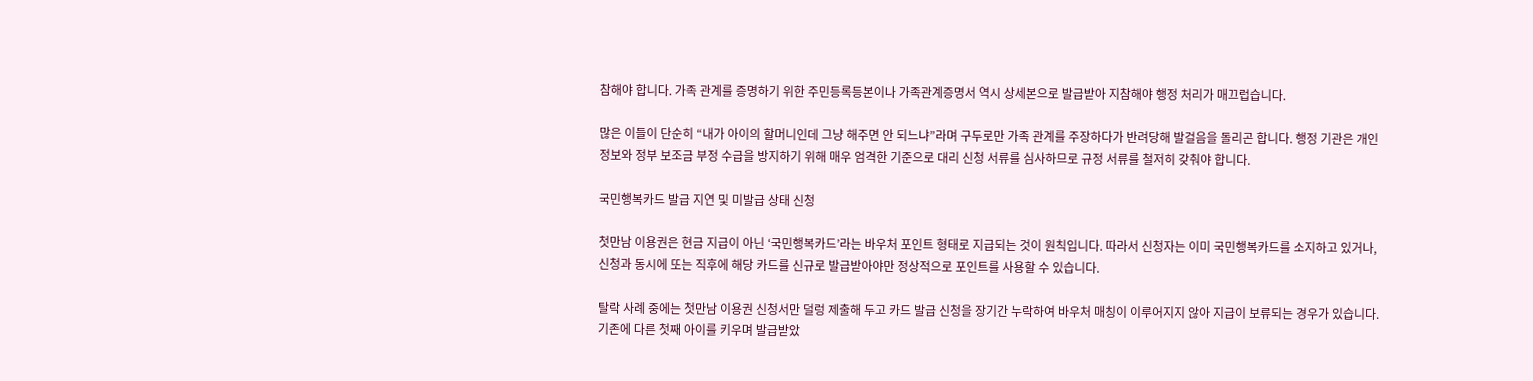참해야 합니다. 가족 관계를 증명하기 위한 주민등록등본이나 가족관계증명서 역시 상세본으로 발급받아 지참해야 행정 처리가 매끄럽습니다.

많은 이들이 단순히 “내가 아이의 할머니인데 그냥 해주면 안 되느냐”라며 구두로만 가족 관계를 주장하다가 반려당해 발걸음을 돌리곤 합니다. 행정 기관은 개인 정보와 정부 보조금 부정 수급을 방지하기 위해 매우 엄격한 기준으로 대리 신청 서류를 심사하므로 규정 서류를 철저히 갖춰야 합니다.

국민행복카드 발급 지연 및 미발급 상태 신청

첫만남 이용권은 현금 지급이 아닌 ‘국민행복카드’라는 바우처 포인트 형태로 지급되는 것이 원칙입니다. 따라서 신청자는 이미 국민행복카드를 소지하고 있거나, 신청과 동시에 또는 직후에 해당 카드를 신규로 발급받아야만 정상적으로 포인트를 사용할 수 있습니다.

탈락 사례 중에는 첫만남 이용권 신청서만 덜렁 제출해 두고 카드 발급 신청을 장기간 누락하여 바우처 매칭이 이루어지지 않아 지급이 보류되는 경우가 있습니다. 기존에 다른 첫째 아이를 키우며 발급받았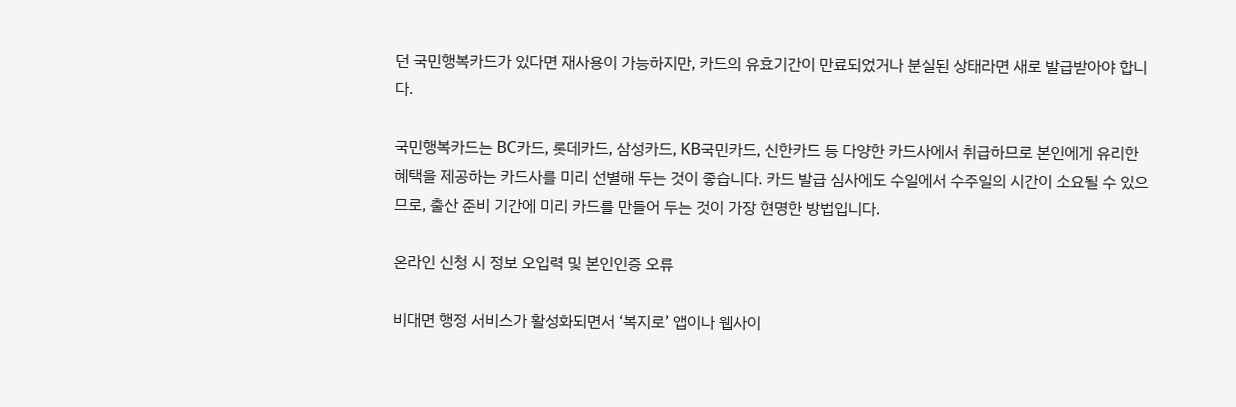던 국민행복카드가 있다면 재사용이 가능하지만, 카드의 유효기간이 만료되었거나 분실된 상태라면 새로 발급받아야 합니다.

국민행복카드는 BC카드, 롯데카드, 삼성카드, KB국민카드, 신한카드 등 다양한 카드사에서 취급하므로 본인에게 유리한 혜택을 제공하는 카드사를 미리 선별해 두는 것이 좋습니다. 카드 발급 심사에도 수일에서 수주일의 시간이 소요될 수 있으므로, 출산 준비 기간에 미리 카드를 만들어 두는 것이 가장 현명한 방법입니다.

온라인 신청 시 정보 오입력 및 본인인증 오류

비대면 행정 서비스가 활성화되면서 ‘복지로’ 앱이나 웹사이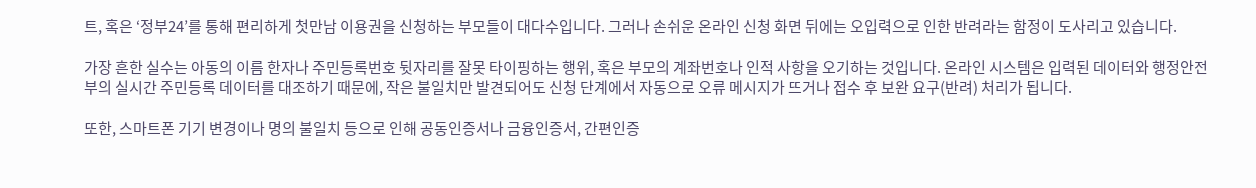트, 혹은 ‘정부24’를 통해 편리하게 첫만남 이용권을 신청하는 부모들이 대다수입니다. 그러나 손쉬운 온라인 신청 화면 뒤에는 오입력으로 인한 반려라는 함정이 도사리고 있습니다.

가장 흔한 실수는 아동의 이름 한자나 주민등록번호 뒷자리를 잘못 타이핑하는 행위, 혹은 부모의 계좌번호나 인적 사항을 오기하는 것입니다. 온라인 시스템은 입력된 데이터와 행정안전부의 실시간 주민등록 데이터를 대조하기 때문에, 작은 불일치만 발견되어도 신청 단계에서 자동으로 오류 메시지가 뜨거나 접수 후 보완 요구(반려) 처리가 됩니다.

또한, 스마트폰 기기 변경이나 명의 불일치 등으로 인해 공동인증서나 금융인증서, 간편인증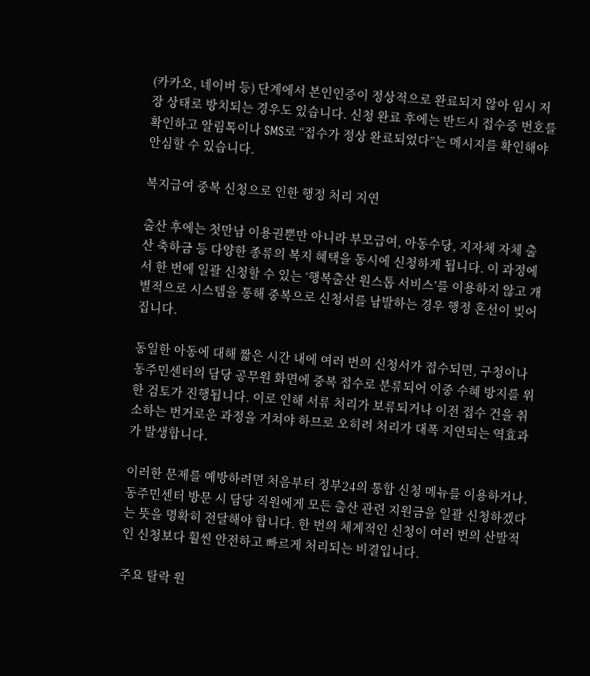(카카오, 네이버 등) 단계에서 본인인증이 정상적으로 완료되지 않아 임시 저장 상태로 방치되는 경우도 있습니다. 신청 완료 후에는 반드시 접수증 번호를 확인하고 알림톡이나 SMS로 “접수가 정상 완료되었다”는 메시지를 확인해야 안심할 수 있습니다.

복지급여 중복 신청으로 인한 행정 처리 지연

출산 후에는 첫만남 이용권뿐만 아니라 부모급여, 아동수당, 지자체 자체 출산 축하금 등 다양한 종류의 복지 혜택을 동시에 신청하게 됩니다. 이 과정에서 한 번에 일괄 신청할 수 있는 ‘행복출산 원스톱 서비스’를 이용하지 않고 개별적으로 시스템을 통해 중복으로 신청서를 남발하는 경우 행정 혼선이 빚어집니다.

동일한 아동에 대해 짧은 시간 내에 여러 번의 신청서가 접수되면, 구청이나 동주민센터의 담당 공무원 화면에 중복 접수로 분류되어 이중 수혜 방지를 위한 검토가 진행됩니다. 이로 인해 서류 처리가 보류되거나 이전 접수 건을 취소하는 번거로운 과정을 거쳐야 하므로 오히려 처리가 대폭 지연되는 역효과가 발생합니다.

이러한 문제를 예방하려면 처음부터 정부24의 통합 신청 메뉴를 이용하거나, 동주민센터 방문 시 담당 직원에게 모든 출산 관련 지원금을 일괄 신청하겠다는 뜻을 명확히 전달해야 합니다. 한 번의 체계적인 신청이 여러 번의 산발적인 신청보다 훨씬 안전하고 빠르게 처리되는 비결입니다.

주요 탈락 원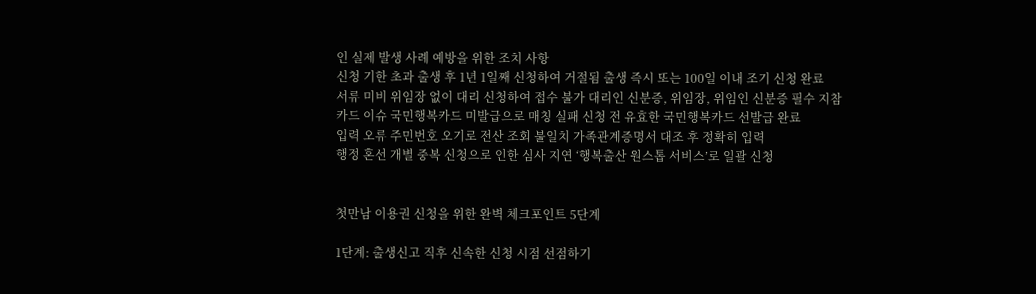인 실제 발생 사례 예방을 위한 조치 사항
신청 기한 초과 출생 후 1년 1일째 신청하여 거절됨 출생 즉시 또는 100일 이내 조기 신청 완료
서류 미비 위임장 없이 대리 신청하여 접수 불가 대리인 신분증, 위임장, 위임인 신분증 필수 지참
카드 이슈 국민행복카드 미발급으로 매칭 실패 신청 전 유효한 국민행복카드 선발급 완료
입력 오류 주민번호 오기로 전산 조회 불일치 가족관계증명서 대조 후 정확히 입력
행정 혼선 개별 중복 신청으로 인한 심사 지연 ‘행복출산 원스톱 서비스’로 일괄 신청


첫만남 이용권 신청을 위한 완벽 체크포인트 5단계

1단계: 출생신고 직후 신속한 신청 시점 선점하기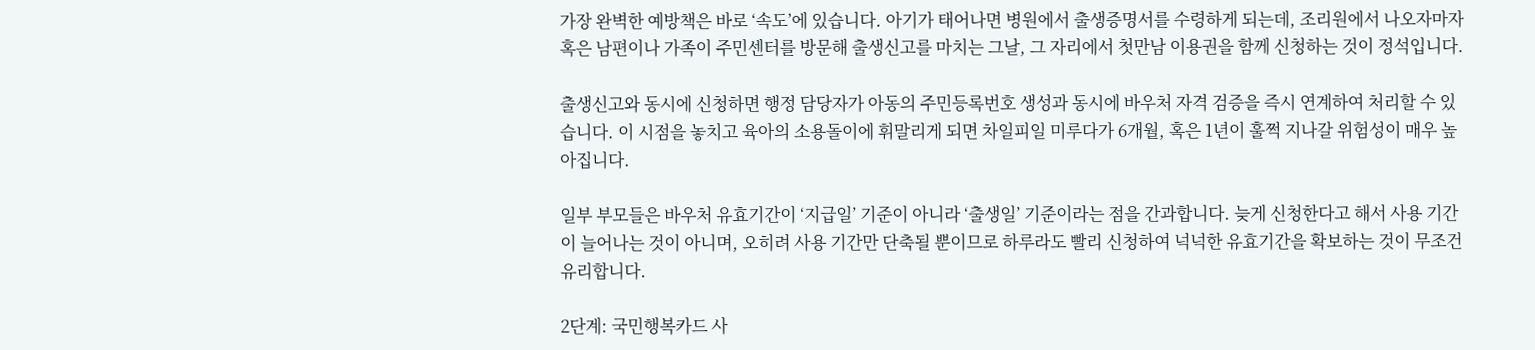가장 완벽한 예방책은 바로 ‘속도’에 있습니다. 아기가 태어나면 병원에서 출생증명서를 수령하게 되는데, 조리원에서 나오자마자 혹은 남편이나 가족이 주민센터를 방문해 출생신고를 마치는 그날, 그 자리에서 첫만남 이용권을 함께 신청하는 것이 정석입니다.

출생신고와 동시에 신청하면 행정 담당자가 아동의 주민등록번호 생성과 동시에 바우처 자격 검증을 즉시 연계하여 처리할 수 있습니다. 이 시점을 놓치고 육아의 소용돌이에 휘말리게 되면 차일피일 미루다가 6개월, 혹은 1년이 훌쩍 지나갈 위험성이 매우 높아집니다.

일부 부모들은 바우처 유효기간이 ‘지급일’ 기준이 아니라 ‘출생일’ 기준이라는 점을 간과합니다. 늦게 신청한다고 해서 사용 기간이 늘어나는 것이 아니며, 오히려 사용 기간만 단축될 뿐이므로 하루라도 빨리 신청하여 넉넉한 유효기간을 확보하는 것이 무조건 유리합니다.

2단계: 국민행복카드 사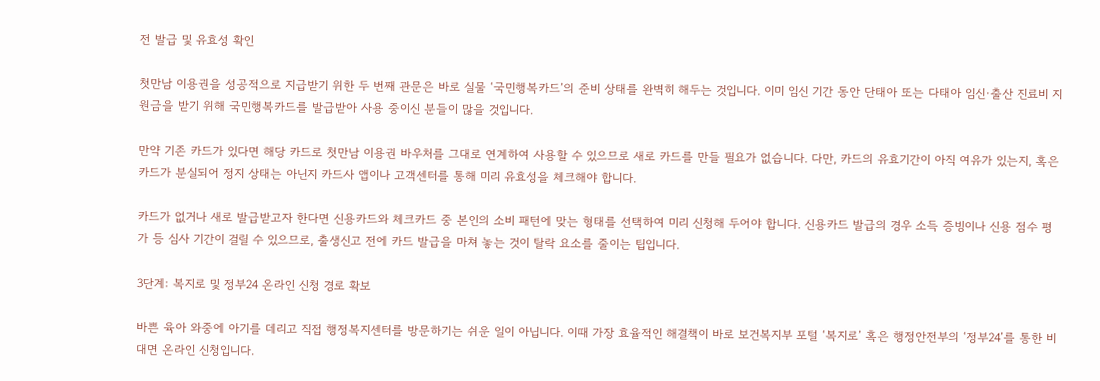전 발급 및 유효성 확인

첫만남 이용권을 성공적으로 지급받기 위한 두 번째 관문은 바로 실물 ‘국민행복카드’의 준비 상태를 완벽히 해두는 것입니다. 이미 임신 기간 동안 단태아 또는 다태아 임신·출산 진료비 지원금을 받기 위해 국민행복카드를 발급받아 사용 중이신 분들이 많을 것입니다.

만약 기존 카드가 있다면 해당 카드로 첫만남 이용권 바우처를 그대로 연계하여 사용할 수 있으므로 새로 카드를 만들 필요가 없습니다. 다만, 카드의 유효기간이 아직 여유가 있는지, 혹은 카드가 분실되어 정지 상태는 아닌지 카드사 앱이나 고객센터를 통해 미리 유효성을 체크해야 합니다.

카드가 없거나 새로 발급받고자 한다면 신용카드와 체크카드 중 본인의 소비 패턴에 맞는 형태를 선택하여 미리 신청해 두어야 합니다. 신용카드 발급의 경우 소득 증빙이나 신용 점수 평가 등 심사 기간이 걸릴 수 있으므로, 출생신고 전에 카드 발급을 마쳐 놓는 것이 탈락 요소를 줄이는 팁입니다.

3단계: 복지로 및 정부24 온라인 신청 경로 확보

바쁜 육아 와중에 아기를 데리고 직접 행정복지센터를 방문하기는 쉬운 일이 아닙니다. 이때 가장 효율적인 해결책이 바로 보건복지부 포털 ‘복지로’ 혹은 행정안전부의 ‘정부24’를 통한 비대면 온라인 신청입니다.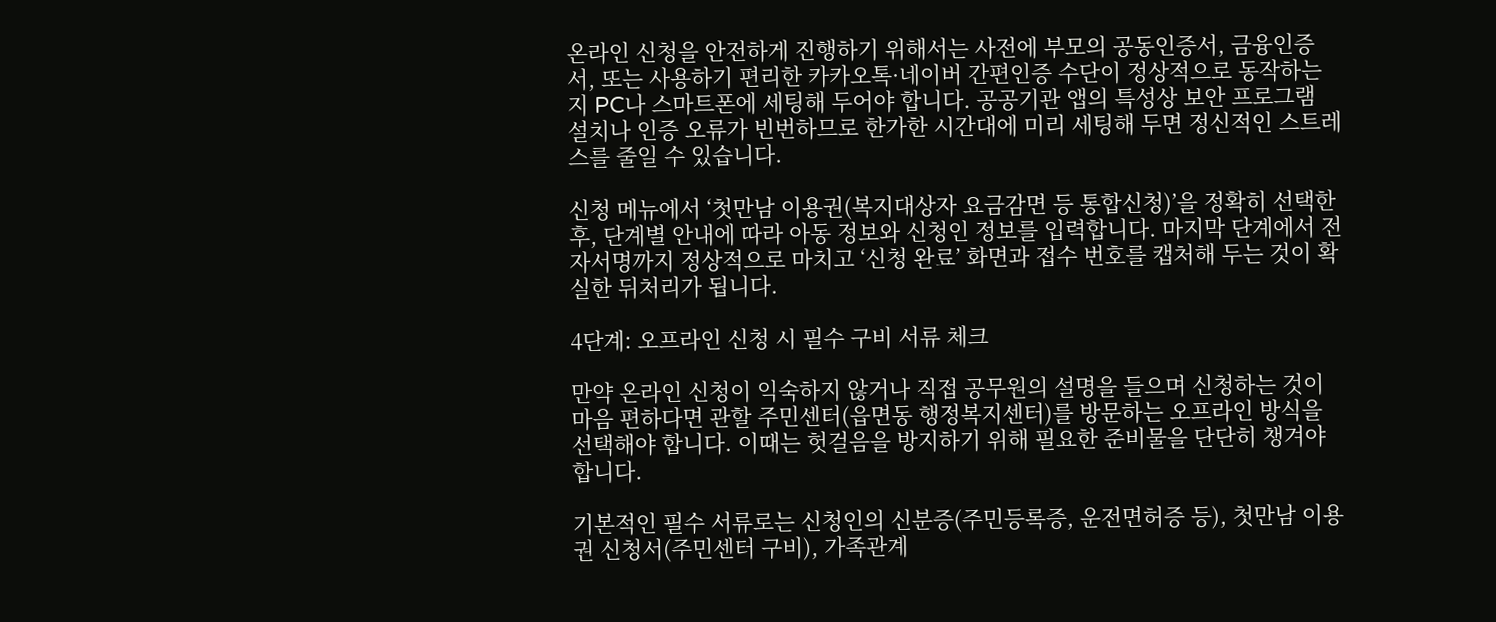온라인 신청을 안전하게 진행하기 위해서는 사전에 부모의 공동인증서, 금융인증서, 또는 사용하기 편리한 카카오톡·네이버 간편인증 수단이 정상적으로 동작하는지 PC나 스마트폰에 세팅해 두어야 합니다. 공공기관 앱의 특성상 보안 프로그램 설치나 인증 오류가 빈번하므로 한가한 시간대에 미리 세팅해 두면 정신적인 스트레스를 줄일 수 있습니다.

신청 메뉴에서 ‘첫만남 이용권(복지대상자 요금감면 등 통합신청)’을 정확히 선택한 후, 단계별 안내에 따라 아동 정보와 신청인 정보를 입력합니다. 마지막 단계에서 전자서명까지 정상적으로 마치고 ‘신청 완료’ 화면과 접수 번호를 캡처해 두는 것이 확실한 뒤처리가 됩니다.

4단계: 오프라인 신청 시 필수 구비 서류 체크

만약 온라인 신청이 익숙하지 않거나 직접 공무원의 설명을 들으며 신청하는 것이 마음 편하다면 관할 주민센터(읍면동 행정복지센터)를 방문하는 오프라인 방식을 선택해야 합니다. 이때는 헛걸음을 방지하기 위해 필요한 준비물을 단단히 챙겨야 합니다.

기본적인 필수 서류로는 신청인의 신분증(주민등록증, 운전면허증 등), 첫만남 이용권 신청서(주민센터 구비), 가족관계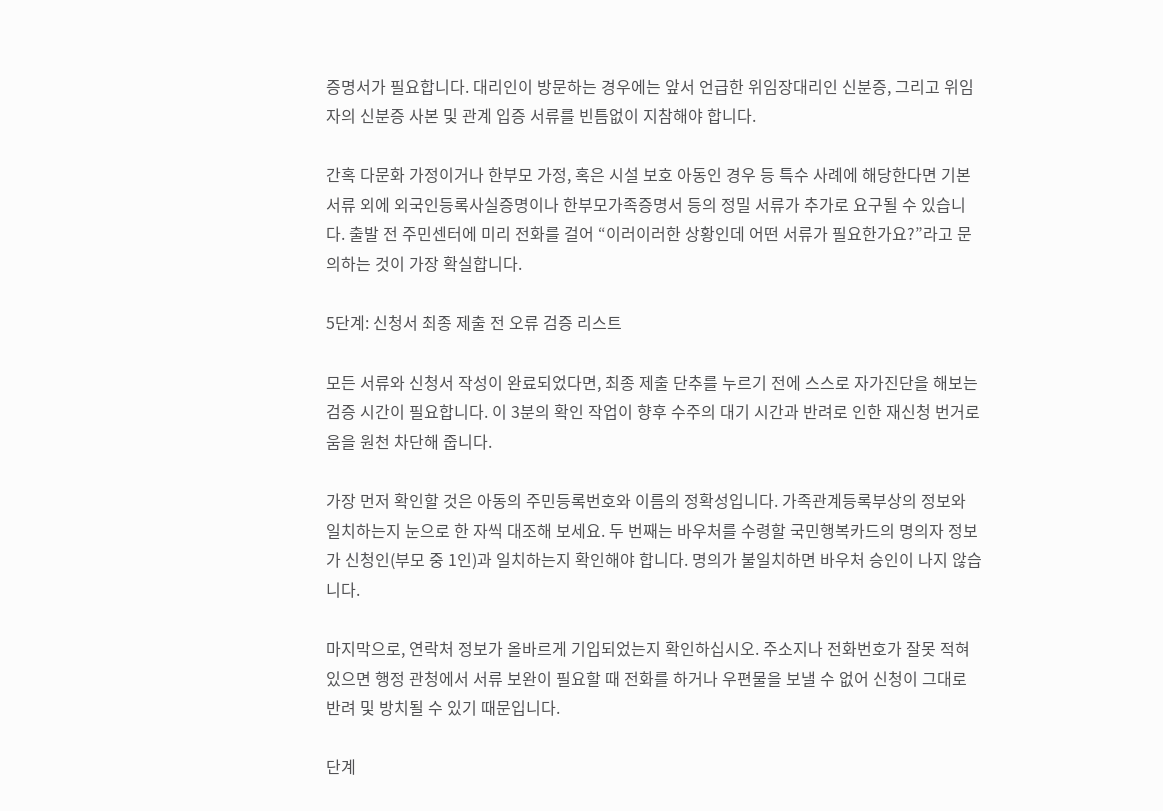증명서가 필요합니다. 대리인이 방문하는 경우에는 앞서 언급한 위임장대리인 신분증, 그리고 위임자의 신분증 사본 및 관계 입증 서류를 빈틈없이 지참해야 합니다.

간혹 다문화 가정이거나 한부모 가정, 혹은 시설 보호 아동인 경우 등 특수 사례에 해당한다면 기본 서류 외에 외국인등록사실증명이나 한부모가족증명서 등의 정밀 서류가 추가로 요구될 수 있습니다. 출발 전 주민센터에 미리 전화를 걸어 “이러이러한 상황인데 어떤 서류가 필요한가요?”라고 문의하는 것이 가장 확실합니다.

5단계: 신청서 최종 제출 전 오류 검증 리스트

모든 서류와 신청서 작성이 완료되었다면, 최종 제출 단추를 누르기 전에 스스로 자가진단을 해보는 검증 시간이 필요합니다. 이 3분의 확인 작업이 향후 수주의 대기 시간과 반려로 인한 재신청 번거로움을 원천 차단해 줍니다.

가장 먼저 확인할 것은 아동의 주민등록번호와 이름의 정확성입니다. 가족관계등록부상의 정보와 일치하는지 눈으로 한 자씩 대조해 보세요. 두 번째는 바우처를 수령할 국민행복카드의 명의자 정보가 신청인(부모 중 1인)과 일치하는지 확인해야 합니다. 명의가 불일치하면 바우처 승인이 나지 않습니다.

마지막으로, 연락처 정보가 올바르게 기입되었는지 확인하십시오. 주소지나 전화번호가 잘못 적혀 있으면 행정 관청에서 서류 보완이 필요할 때 전화를 하거나 우편물을 보낼 수 없어 신청이 그대로 반려 및 방치될 수 있기 때문입니다.

단계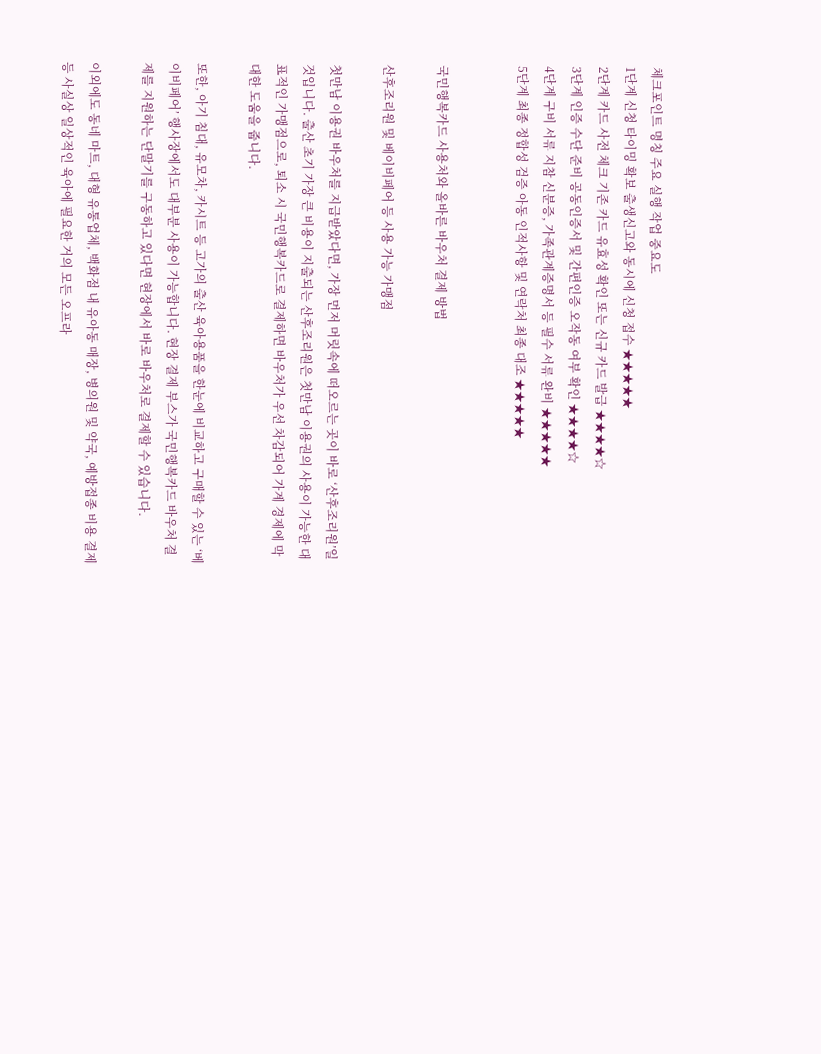체크포인트 명칭 주요 실행 작업 중요도
1단계 신청 타이밍 확보 출생신고와 동시에 신청 접수 ★★★★★
2단계 카드 사전 체크 기존 카드 유효성 확인 또는 신규 카드 발급 ★★★★☆
3단계 인증 수단 준비 공동인증서 및 간편인증 오작동 여부 확인 ★★★★☆
4단계 구비 서류 지참 신분증, 가족관계증명서 등 필수 서류 완비 ★★★★★
5단계 최종 정합성 검증 아동 인적사항 및 연락처 최종 대조 ★★★★★


국민행복카드 사용처와 올바른 바우처 결제 방법

산후조리원 및 베이비페어 등 사용 가능 가맹점

첫만남 이용권 바우처를 지급받았다면, 가장 먼저 머릿속에 떠오르는 곳이 바로 ‘산후조리원’일 것입니다. 출산 초기 가장 큰 비용이 지출되는 산후조리원은 첫만남 이용권의 사용이 가능한 대표적인 가맹점으로, 퇴소 시 국민행복카드로 결제하면 바우처가 우선 차감되어 가계 경제에 막대한 도움을 줍니다.

또한, 아기 침대, 유모차, 카시트 등 고가의 출산 육아용품을 한눈에 비교하고 구매할 수 있는 ‘베이비페어’ 행사장에서도 대부분 사용이 가능합니다. 현장 결제 부스가 국민행복카드 바우처 결제를 지원하는 단말기를 구동하고 있다면 현장에서 바로 바우처로 결제할 수 있습니다.

이외에도 동네 마트, 대형 유통업체, 백화점 내 유아동 매장, 병의원 및 약국, 예방접종 비용 결제 등 사실상 일상적인 육아에 필요한 거의 모든 오프라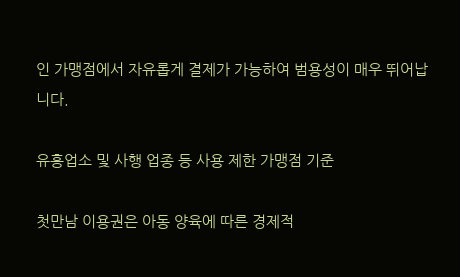인 가맹점에서 자유롭게 결제가 가능하여 범용성이 매우 뛰어납니다.

유흥업소 및 사행 업종 등 사용 제한 가맹점 기준

첫만남 이용권은 아동 양육에 따른 경제적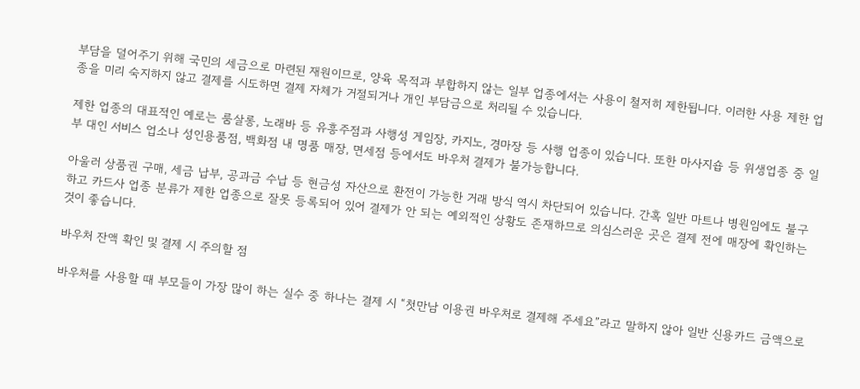부담을 덜어주기 위해 국민의 세금으로 마련된 재원이므로, 양육 목적과 부합하지 않는 일부 업종에서는 사용이 철저히 제한됩니다. 이러한 사용 제한 업종을 미리 숙지하지 않고 결제를 시도하면 결제 자체가 거절되거나 개인 부담금으로 처리될 수 있습니다.

제한 업종의 대표적인 예로는 룸살롱, 노래바 등 유흥주점과 사행성 게임장, 카지노, 경마장 등 사행 업종이 있습니다. 또한 마사지숍 등 위생업종 중 일부 대인 서비스 업소나 성인용품점, 백화점 내 명품 매장, 면세점 등에서도 바우처 결제가 불가능합니다.

아울러 상품권 구매, 세금 납부, 공과금 수납 등 현금성 자산으로 환전이 가능한 거래 방식 역시 차단되어 있습니다. 간혹 일반 마트나 병원임에도 불구하고 카드사 업종 분류가 제한 업종으로 잘못 등록되어 있어 결제가 안 되는 예외적인 상황도 존재하므로 의심스러운 곳은 결제 전에 매장에 확인하는 것이 좋습니다.

바우처 잔액 확인 및 결제 시 주의할 점

바우처를 사용할 때 부모들이 가장 많이 하는 실수 중 하나는 결제 시 “첫만남 이용권 바우처로 결제해 주세요”라고 말하지 않아 일반 신용카드 금액으로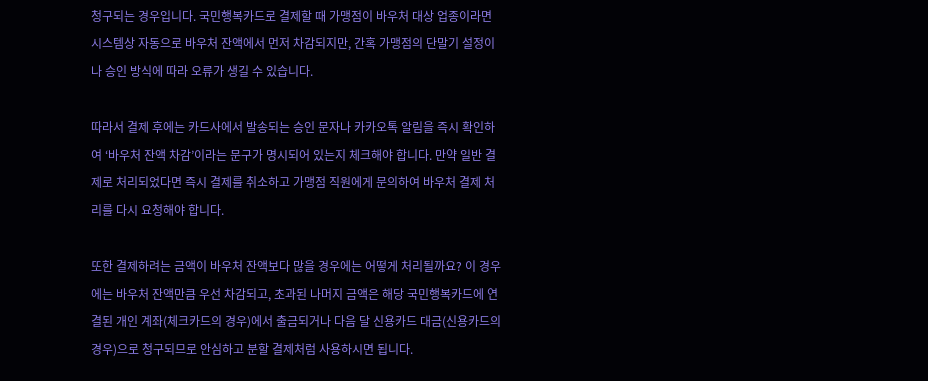청구되는 경우입니다. 국민행복카드로 결제할 때 가맹점이 바우처 대상 업종이라면 시스템상 자동으로 바우처 잔액에서 먼저 차감되지만, 간혹 가맹점의 단말기 설정이나 승인 방식에 따라 오류가 생길 수 있습니다.

따라서 결제 후에는 카드사에서 발송되는 승인 문자나 카카오톡 알림을 즉시 확인하여 ‘바우처 잔액 차감’이라는 문구가 명시되어 있는지 체크해야 합니다. 만약 일반 결제로 처리되었다면 즉시 결제를 취소하고 가맹점 직원에게 문의하여 바우처 결제 처리를 다시 요청해야 합니다.

또한 결제하려는 금액이 바우처 잔액보다 많을 경우에는 어떻게 처리될까요? 이 경우에는 바우처 잔액만큼 우선 차감되고, 초과된 나머지 금액은 해당 국민행복카드에 연결된 개인 계좌(체크카드의 경우)에서 출금되거나 다음 달 신용카드 대금(신용카드의 경우)으로 청구되므로 안심하고 분할 결제처럼 사용하시면 됩니다.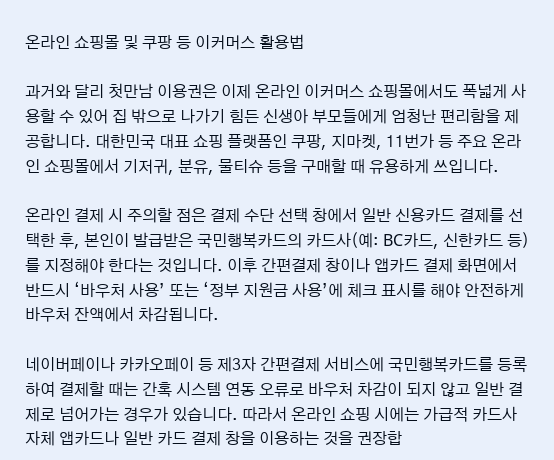온라인 쇼핑몰 및 쿠팡 등 이커머스 활용법

과거와 달리 첫만남 이용권은 이제 온라인 이커머스 쇼핑몰에서도 폭넓게 사용할 수 있어 집 밖으로 나가기 힘든 신생아 부모들에게 엄청난 편리함을 제공합니다. 대한민국 대표 쇼핑 플랫폼인 쿠팡, 지마켓, 11번가 등 주요 온라인 쇼핑몰에서 기저귀, 분유, 물티슈 등을 구매할 때 유용하게 쓰입니다.

온라인 결제 시 주의할 점은 결제 수단 선택 창에서 일반 신용카드 결제를 선택한 후, 본인이 발급받은 국민행복카드의 카드사(예: BC카드, 신한카드 등)를 지정해야 한다는 것입니다. 이후 간편결제 창이나 앱카드 결제 화면에서 반드시 ‘바우처 사용’ 또는 ‘정부 지원금 사용’에 체크 표시를 해야 안전하게 바우처 잔액에서 차감됩니다.

네이버페이나 카카오페이 등 제3자 간편결제 서비스에 국민행복카드를 등록하여 결제할 때는 간혹 시스템 연동 오류로 바우처 차감이 되지 않고 일반 결제로 넘어가는 경우가 있습니다. 따라서 온라인 쇼핑 시에는 가급적 카드사 자체 앱카드나 일반 카드 결제 창을 이용하는 것을 권장합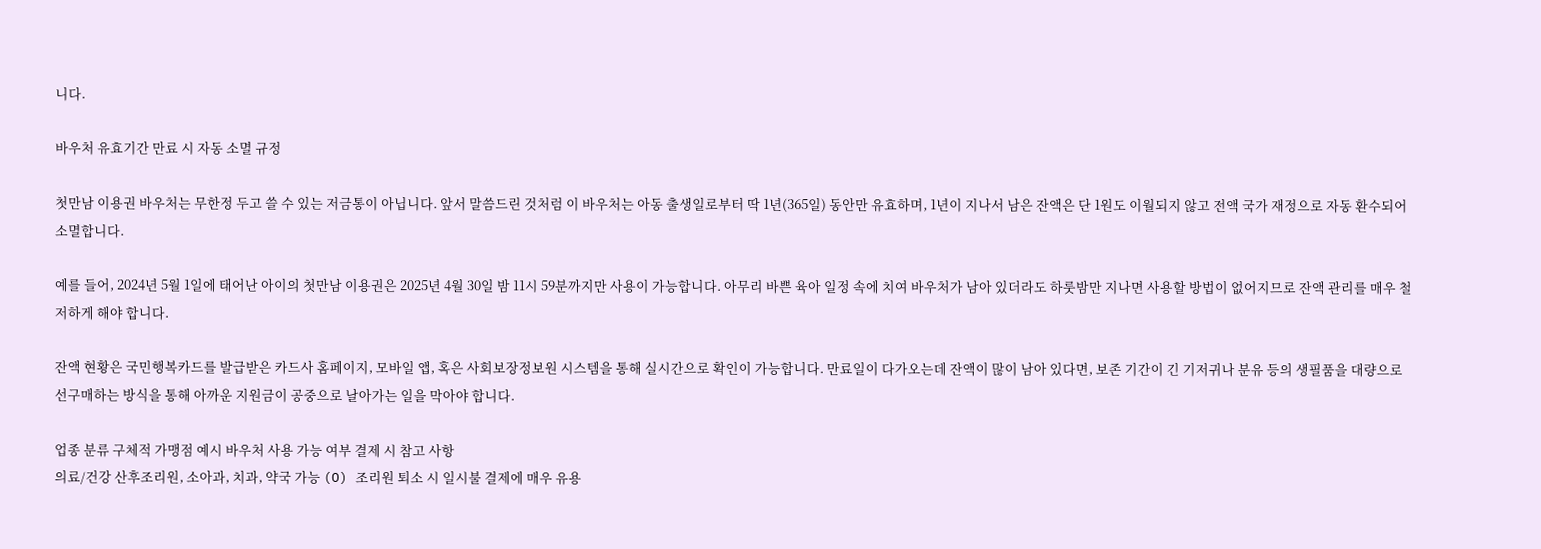니다.

바우처 유효기간 만료 시 자동 소멸 규정

첫만남 이용권 바우처는 무한정 두고 쓸 수 있는 저금통이 아닙니다. 앞서 말씀드린 것처럼 이 바우처는 아동 출생일로부터 딱 1년(365일) 동안만 유효하며, 1년이 지나서 남은 잔액은 단 1원도 이월되지 않고 전액 국가 재정으로 자동 환수되어 소멸합니다.

예를 들어, 2024년 5월 1일에 태어난 아이의 첫만남 이용권은 2025년 4월 30일 밤 11시 59분까지만 사용이 가능합니다. 아무리 바쁜 육아 일정 속에 치여 바우처가 남아 있더라도 하룻밤만 지나면 사용할 방법이 없어지므로 잔액 관리를 매우 철저하게 해야 합니다.

잔액 현황은 국민행복카드를 발급받은 카드사 홈페이지, 모바일 앱, 혹은 사회보장정보원 시스템을 통해 실시간으로 확인이 가능합니다. 만료일이 다가오는데 잔액이 많이 남아 있다면, 보존 기간이 긴 기저귀나 분유 등의 생필품을 대량으로 선구매하는 방식을 통해 아까운 지원금이 공중으로 날아가는 일을 막아야 합니다.

업종 분류 구체적 가맹점 예시 바우처 사용 가능 여부 결제 시 참고 사항
의료/건강 산후조리원, 소아과, 치과, 약국 가능 (O) 조리원 퇴소 시 일시불 결제에 매우 유용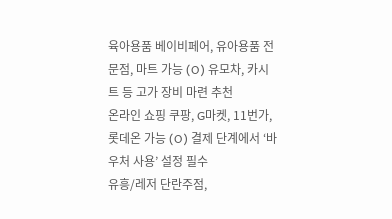육아용품 베이비페어, 유아용품 전문점, 마트 가능 (O) 유모차, 카시트 등 고가 장비 마련 추천
온라인 쇼핑 쿠팡, G마켓, 11번가, 롯데온 가능 (O) 결제 단계에서 ‘바우처 사용’ 설정 필수
유흥/레저 단란주점,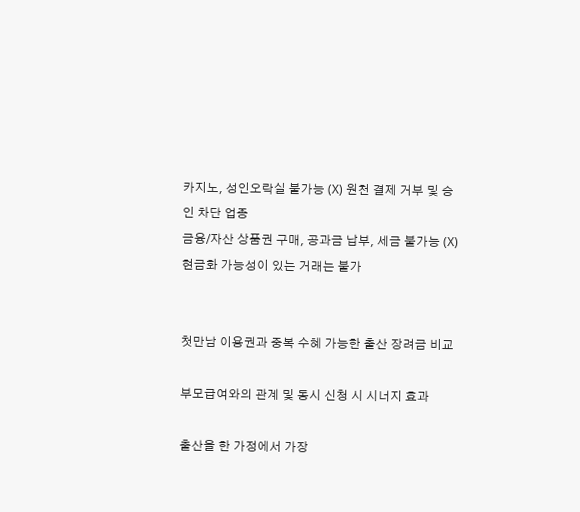카지노, 성인오락실 불가능 (X) 원천 결제 거부 및 승인 차단 업종
금융/자산 상품권 구매, 공과금 납부, 세금 불가능 (X) 현금화 가능성이 있는 거래는 불가


첫만남 이용권과 중복 수혜 가능한 출산 장려금 비교

부모급여와의 관계 및 동시 신청 시 시너지 효과

출산을 한 가정에서 가장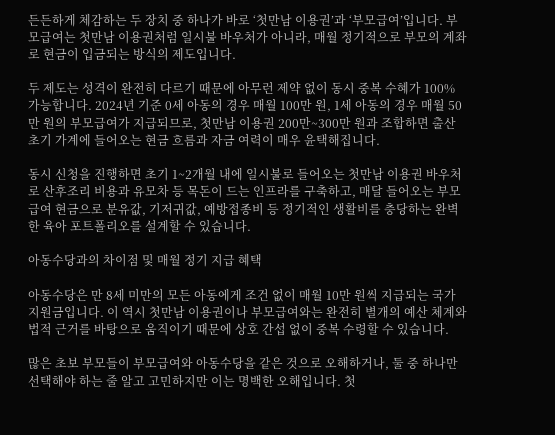든든하게 체감하는 두 장치 중 하나가 바로 ‘첫만남 이용권’과 ‘부모급여’입니다. 부모급여는 첫만남 이용권처럼 일시불 바우처가 아니라, 매월 정기적으로 부모의 계좌로 현금이 입금되는 방식의 제도입니다.

두 제도는 성격이 완전히 다르기 때문에 아무런 제약 없이 동시 중복 수혜가 100% 가능합니다. 2024년 기준 0세 아동의 경우 매월 100만 원, 1세 아동의 경우 매월 50만 원의 부모급여가 지급되므로, 첫만남 이용권 200만~300만 원과 조합하면 출산 초기 가계에 들어오는 현금 흐름과 자금 여력이 매우 윤택해집니다.

동시 신청을 진행하면 초기 1~2개월 내에 일시불로 들어오는 첫만남 이용권 바우처로 산후조리 비용과 유모차 등 목돈이 드는 인프라를 구축하고, 매달 들어오는 부모급여 현금으로 분유값, 기저귀값, 예방접종비 등 정기적인 생활비를 충당하는 완벽한 육아 포트폴리오를 설계할 수 있습니다.

아동수당과의 차이점 및 매월 정기 지급 혜택

아동수당은 만 8세 미만의 모든 아동에게 조건 없이 매월 10만 원씩 지급되는 국가 지원금입니다. 이 역시 첫만남 이용권이나 부모급여와는 완전히 별개의 예산 체계와 법적 근거를 바탕으로 움직이기 때문에 상호 간섭 없이 중복 수령할 수 있습니다.

많은 초보 부모들이 부모급여와 아동수당을 같은 것으로 오해하거나, 둘 중 하나만 선택해야 하는 줄 알고 고민하지만 이는 명백한 오해입니다. 첫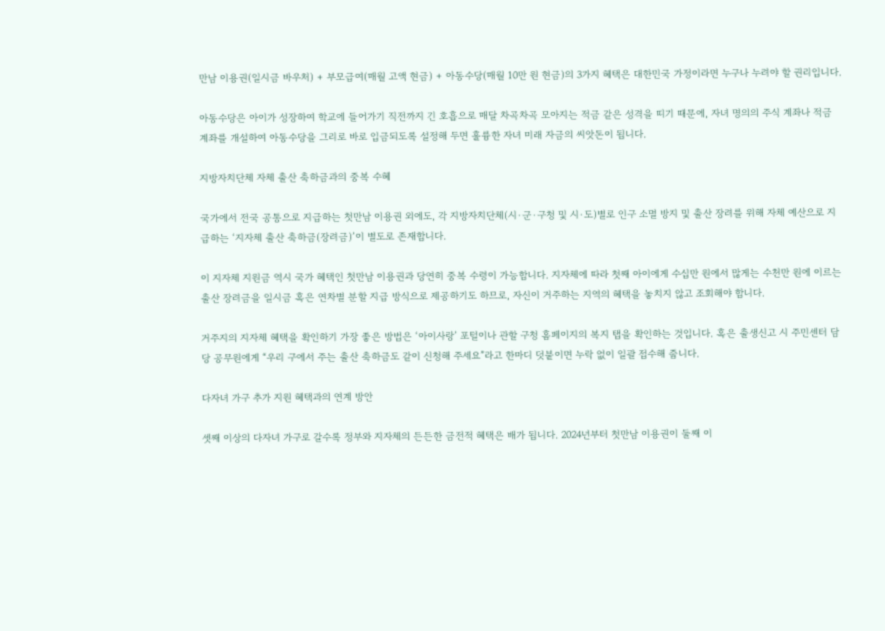만남 이용권(일시금 바우처) + 부모급여(매월 고액 현금) + 아동수당(매월 10만 원 현금)의 3가지 혜택은 대한민국 가정이라면 누구나 누려야 할 권리입니다.

아동수당은 아이가 성장하여 학교에 들어가기 직전까지 긴 호흡으로 매달 차곡차곡 모아지는 적금 같은 성격을 띠기 때문에, 자녀 명의의 주식 계좌나 적금 계좌를 개설하여 아동수당을 그리로 바로 입금되도록 설정해 두면 훌륭한 자녀 미래 자금의 씨앗돈이 됩니다.

지방자치단체 자체 출산 축하금과의 중복 수혜

국가에서 전국 공통으로 지급하는 첫만남 이용권 외에도, 각 지방자치단체(시·군·구청 및 시·도)별로 인구 소멸 방지 및 출산 장려를 위해 자체 예산으로 지급하는 ‘지자체 출산 축하금(장려금)’이 별도로 존재합니다.

이 지자체 지원금 역시 국가 혜택인 첫만남 이용권과 당연히 중복 수령이 가능합니다. 지자체에 따라 첫째 아이에게 수십만 원에서 많게는 수천만 원에 이르는 출산 장려금을 일시금 혹은 연차별 분할 지급 방식으로 제공하기도 하므로, 자신이 거주하는 지역의 혜택을 놓치지 않고 조회해야 합니다.

거주지의 지자체 혜택을 확인하기 가장 좋은 방법은 ‘아이사랑’ 포털이나 관할 구청 홈페이지의 복지 탭을 확인하는 것입니다. 혹은 출생신고 시 주민센터 담당 공무원에게 “우리 구에서 주는 출산 축하금도 같이 신청해 주세요”라고 한마디 덧붙이면 누락 없이 일괄 접수해 줍니다.

다자녀 가구 추가 지원 혜택과의 연계 방안

셋째 이상의 다자녀 가구로 갈수록 정부와 지자체의 든든한 금전적 혜택은 배가 됩니다. 2024년부터 첫만남 이용권이 둘째 이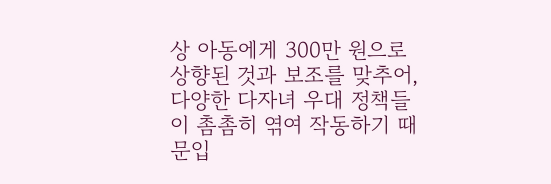상 아동에게 300만 원으로 상향된 것과 보조를 맞추어, 다양한 다자녀 우대 정책들이 촘촘히 엮여 작동하기 때문입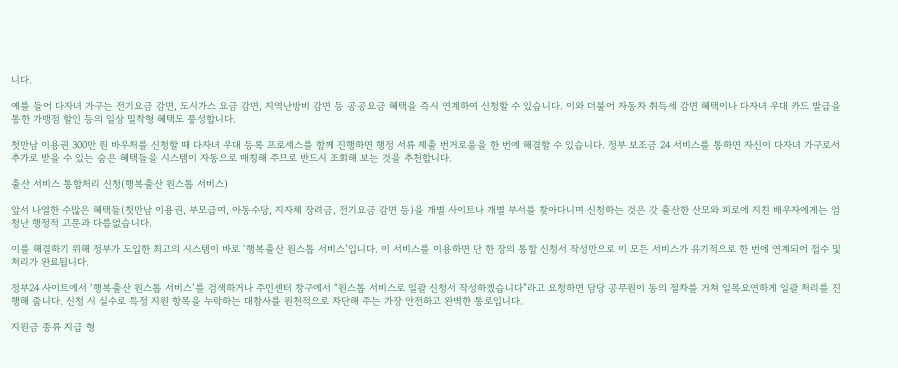니다.

예를 들어 다자녀 가구는 전기요금 감면, 도시가스 요금 감면, 지역난방비 감면 등 공공요금 혜택을 즉시 연계하여 신청할 수 있습니다. 이와 더불어 자동차 취득세 감면 혜택이나 다자녀 우대 카드 발급을 통한 가맹점 할인 등의 일상 밀착형 혜택도 풍성합니다.

첫만남 이용권 300만 원 바우처를 신청할 때 다자녀 우대 등록 프로세스를 함께 진행하면 행정 서류 제출 번거로움을 한 번에 해결할 수 있습니다. 정부 보조금 24 서비스를 통하면 자신이 다자녀 가구로서 추가로 받을 수 있는 숨은 혜택들을 시스템이 자동으로 매칭해 주므로 반드시 조회해 보는 것을 추천합니다.

출산 서비스 통합처리 신청(행복출산 원스톱 서비스)

앞서 나열한 수많은 혜택들(첫만남 이용권, 부모급여, 아동수당, 지자체 장려금, 전기요금 감면 등)을 개별 사이트나 개별 부서를 찾아다니며 신청하는 것은 갓 출산한 산모와 피로에 지친 배우자에게는 엄청난 행정적 고문과 다름없습니다.

이를 해결하기 위해 정부가 도입한 최고의 시스템이 바로 ‘행복출산 원스톱 서비스’입니다. 이 서비스를 이용하면 단 한 장의 통합 신청서 작성만으로 이 모든 서비스가 유기적으로 한 번에 연계되어 접수 및 처리가 완료됩니다.

정부24 사이트에서 ‘행복출산 원스톱 서비스’를 검색하거나 주민센터 창구에서 “원스톱 서비스로 일괄 신청서 작성하겠습니다”라고 요청하면 담당 공무원이 동의 절차를 거쳐 일목요연하게 일괄 처리를 진행해 줍니다. 신청 시 실수로 특정 지원 항목을 누락하는 대참사를 원천적으로 차단해 주는 가장 안전하고 완벽한 통로입니다.

지원금 종류 지급 형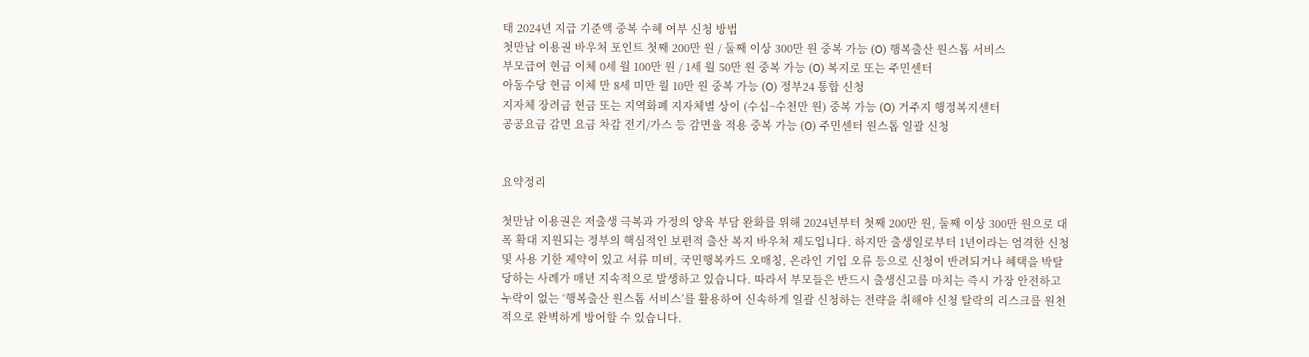태 2024년 지급 기준액 중복 수혜 여부 신청 방법
첫만남 이용권 바우처 포인트 첫째 200만 원 / 둘째 이상 300만 원 중복 가능 (O) 행복출산 원스톱 서비스
부모급여 현금 이체 0세 월 100만 원 / 1세 월 50만 원 중복 가능 (O) 복지로 또는 주민센터
아동수당 현금 이체 만 8세 미만 월 10만 원 중복 가능 (O) 정부24 통합 신청
지자체 장려금 현금 또는 지역화폐 지자체별 상이 (수십~수천만 원) 중복 가능 (O) 거주지 행정복지센터
공공요금 감면 요금 차감 전기/가스 등 감면율 적용 중복 가능 (O) 주민센터 원스톱 일괄 신청


요약정리

첫만남 이용권은 저출생 극복과 가정의 양육 부담 완화를 위해 2024년부터 첫째 200만 원, 둘째 이상 300만 원으로 대폭 확대 지원되는 정부의 핵심적인 보편적 출산 복지 바우처 제도입니다. 하지만 출생일로부터 1년이라는 엄격한 신청 및 사용 기한 제약이 있고 서류 미비, 국민행복카드 오매칭, 온라인 기입 오류 등으로 신청이 반려되거나 혜택을 박탈당하는 사례가 매년 지속적으로 발생하고 있습니다. 따라서 부모들은 반드시 출생신고를 마치는 즉시 가장 안전하고 누락이 없는 ‘행복출산 원스톱 서비스’를 활용하여 신속하게 일괄 신청하는 전략을 취해야 신청 탈락의 리스크를 원천적으로 완벽하게 방어할 수 있습니다.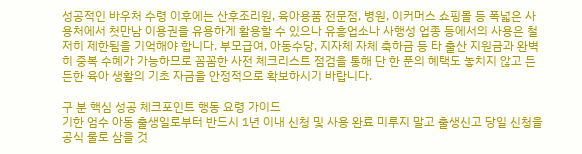성공적인 바우처 수령 이후에는 산후조리원, 육아용품 전문점, 병원, 이커머스 쇼핑몰 등 폭넓은 사용처에서 첫만남 이용권을 유용하게 활용할 수 있으나 유흥업소나 사행성 업종 등에서의 사용은 철저히 제한됨을 기억해야 합니다. 부모급여, 아동수당, 지자체 자체 축하금 등 타 출산 지원금과 완벽히 중복 수혜가 가능하므로 꼼꼼한 사전 체크리스트 점검을 통해 단 한 푼의 혜택도 놓치지 않고 든든한 육아 생활의 기초 자금을 안정적으로 확보하시기 바랍니다.

구 분 핵심 성공 체크포인트 행동 요령 가이드
기한 엄수 아동 출생일로부터 반드시 1년 이내 신청 및 사용 완료 미루지 말고 출생신고 당일 신청을 공식 룰로 삼을 것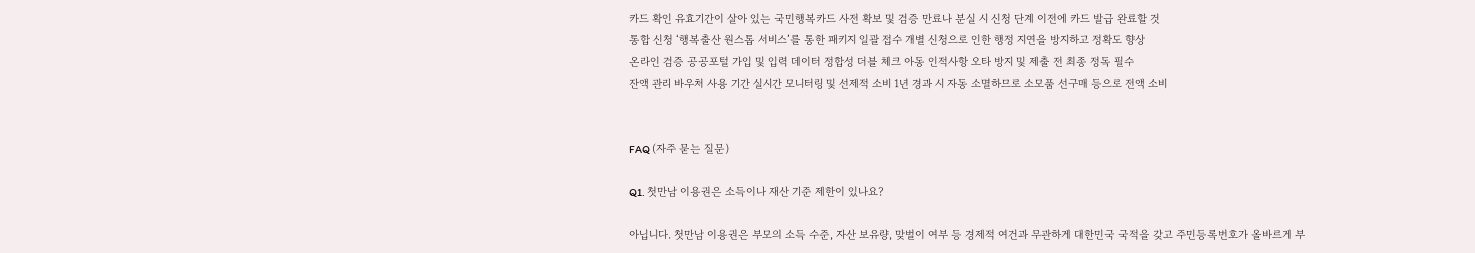카드 확인 유효기간이 살아 있는 국민행복카드 사전 확보 및 검증 만료나 분실 시 신청 단계 이전에 카드 발급 완료할 것
통합 신청 ‘행복출산 원스톱 서비스’를 통한 패키지 일괄 접수 개별 신청으로 인한 행정 지연을 방지하고 정확도 향상
온라인 검증 공공포털 가입 및 입력 데이터 정합성 더블 체크 아동 인적사항 오타 방지 및 제출 전 최종 정독 필수
잔액 관리 바우처 사용 기간 실시간 모니터링 및 선제적 소비 1년 경과 시 자동 소멸하므로 소모품 선구매 등으로 전액 소비


FAQ (자주 묻는 질문)

Q1. 첫만남 이용권은 소득이나 재산 기준 제한이 있나요?

아닙니다. 첫만남 이용권은 부모의 소득 수준, 자산 보유량, 맞벌이 여부 등 경제적 여건과 무관하게 대한민국 국적을 갖고 주민등록번호가 올바르게 부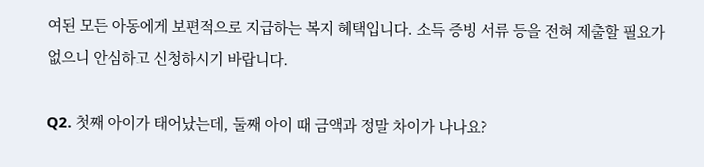여된 모든 아동에게 보편적으로 지급하는 복지 혜택입니다. 소득 증빙 서류 등을 전혀 제출할 필요가 없으니 안심하고 신청하시기 바랍니다.

Q2. 첫째 아이가 태어났는데, 둘째 아이 때 금액과 정말 차이가 나나요?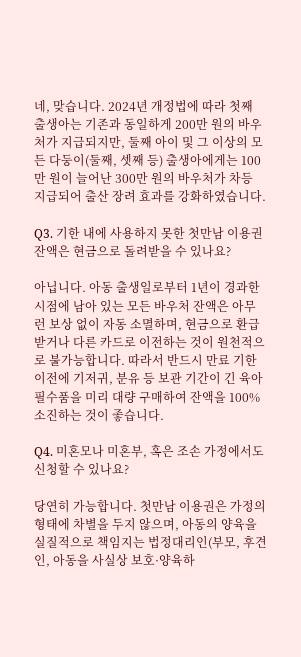네, 맞습니다. 2024년 개정법에 따라 첫째 출생아는 기존과 동일하게 200만 원의 바우처가 지급되지만, 둘째 아이 및 그 이상의 모든 다둥이(둘째, 셋째 등) 출생아에게는 100만 원이 늘어난 300만 원의 바우처가 차등 지급되어 출산 장려 효과를 강화하였습니다.

Q3. 기한 내에 사용하지 못한 첫만남 이용권 잔액은 현금으로 돌려받을 수 있나요?

아닙니다. 아동 출생일로부터 1년이 경과한 시점에 남아 있는 모든 바우처 잔액은 아무런 보상 없이 자동 소멸하며, 현금으로 환급받거나 다른 카드로 이전하는 것이 원천적으로 불가능합니다. 따라서 반드시 만료 기한 이전에 기저귀, 분유 등 보관 기간이 긴 육아 필수품을 미리 대량 구매하여 잔액을 100% 소진하는 것이 좋습니다.

Q4. 미혼모나 미혼부, 혹은 조손 가정에서도 신청할 수 있나요?

당연히 가능합니다. 첫만남 이용권은 가정의 형태에 차별을 두지 않으며, 아동의 양육을 실질적으로 책임지는 법정대리인(부모, 후견인, 아동을 사실상 보호·양육하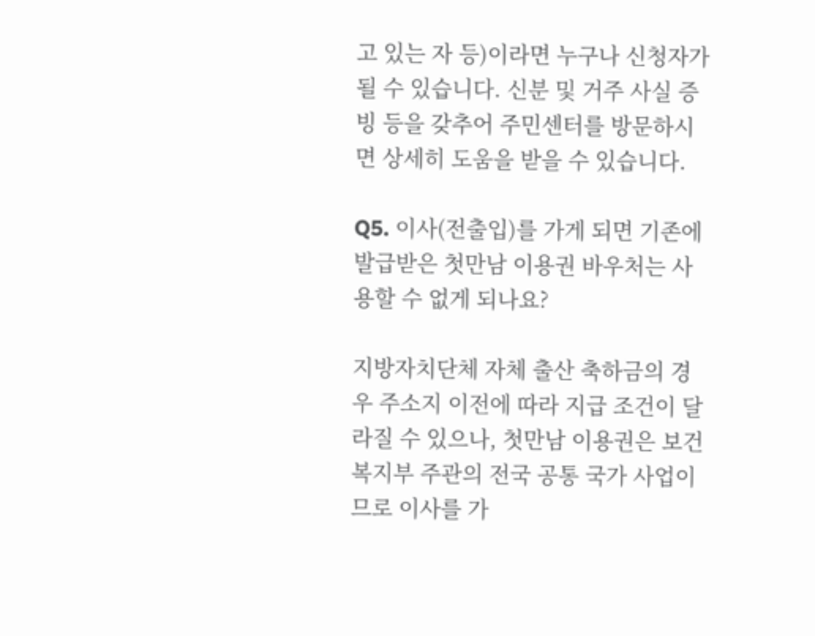고 있는 자 등)이라면 누구나 신청자가 될 수 있습니다. 신분 및 거주 사실 증빙 등을 갖추어 주민센터를 방문하시면 상세히 도움을 받을 수 있습니다.

Q5. 이사(전출입)를 가게 되면 기존에 발급받은 첫만남 이용권 바우처는 사용할 수 없게 되나요?

지방자치단체 자체 출산 축하금의 경우 주소지 이전에 따라 지급 조건이 달라질 수 있으나, 첫만남 이용권은 보건복지부 주관의 전국 공통 국가 사업이므로 이사를 가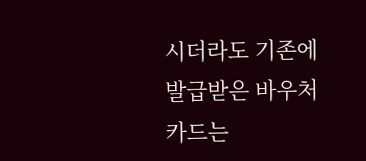시더라도 기존에 발급받은 바우처 카드는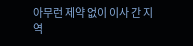아무런 제약 없이 이사 간 지역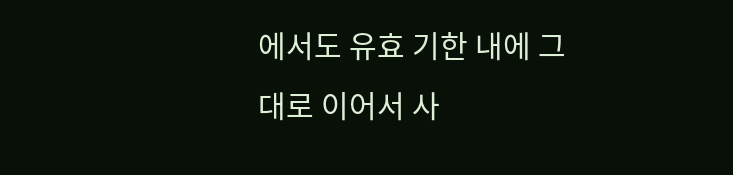에서도 유효 기한 내에 그대로 이어서 사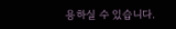용하실 수 있습니다.